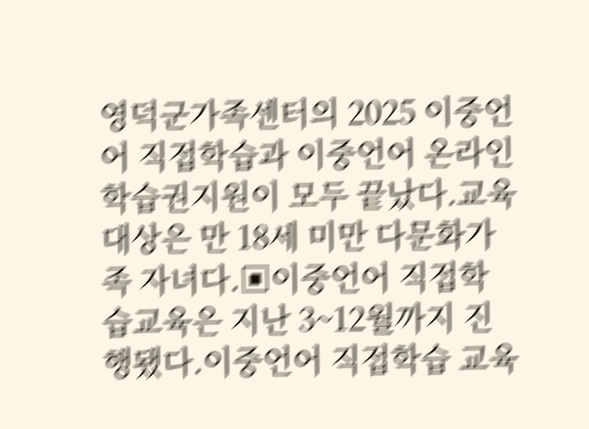영덕군가족센터의 2025 이중언어 직접학습과 이중언어 온라인 학습권지원이 모두 끝났다.교육 대상은 만 18세 미만 다문화가족 자녀다.▣이중언어 직접학습교육은 지난 3~12월까지 진행됐다.이중언어 직접학습 교육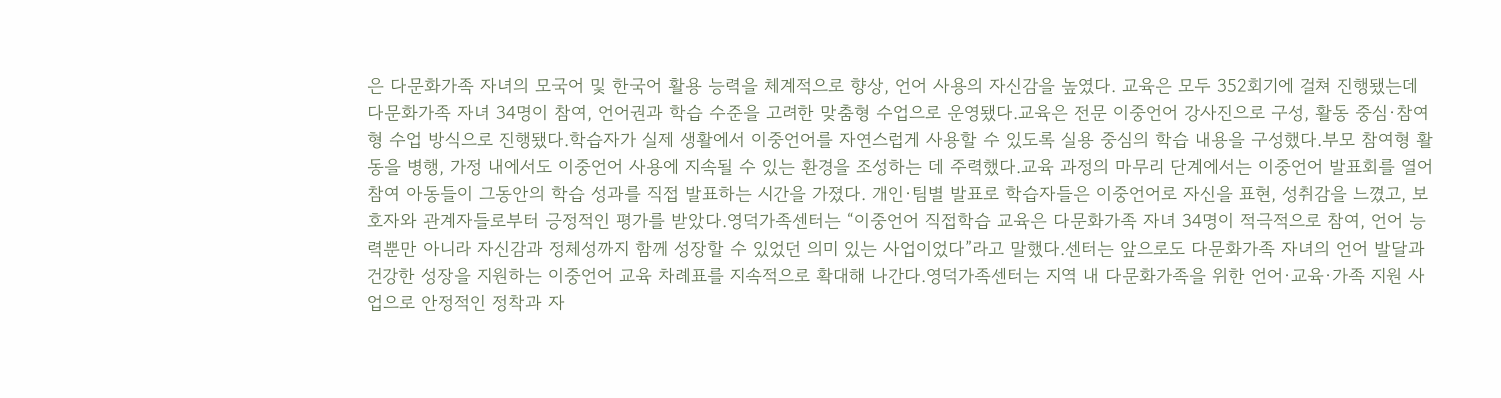은 다문화가족 자녀의 모국어 및 한국어 활용 능력을 체계적으로 향상, 언어 사용의 자신감을 높였다. 교육은 모두 352회기에 걸쳐 진행됐는데 다문화가족 자녀 34명이 참여, 언어권과 학습 수준을 고려한 맞춤형 수업으로 운영됐다.교육은 전문 이중언어 강사진으로 구성, 활동 중심·참여형 수업 방식으로 진행됐다.학습자가 실제 생활에서 이중언어를 자연스럽게 사용할 수 있도록 실용 중심의 학습 내용을 구성했다.부모 참여형 활동을 병행, 가정 내에서도 이중언어 사용에 지속될 수 있는 환경을 조성하는 데 주력했다.교육 과정의 마무리 단계에서는 이중언어 발표회를 열어 참여 아동들이 그동안의 학습 성과를 직접 발표하는 시간을 가졌다. 개인·팀별 발표로 학습자들은 이중언어로 자신을 표현, 성취감을 느꼈고, 보호자와 관계자들로부터 긍정적인 평가를 받았다.영덕가족센터는 “이중언어 직접학습 교육은 다문화가족 자녀 34명이 적극적으로 참여, 언어 능력뿐만 아니라 자신감과 정체성까지 함께 성장할 수 있었던 의미 있는 사업이었다”라고 말했다.센터는 앞으로도 다문화가족 자녀의 언어 발달과 건강한 성장을 지원하는 이중언어 교육 차례표를 지속적으로 확대해 나간다.영덕가족센터는 지역 내 다문화가족을 위한 언어·교육·가족 지원 사업으로 안정적인 정착과 자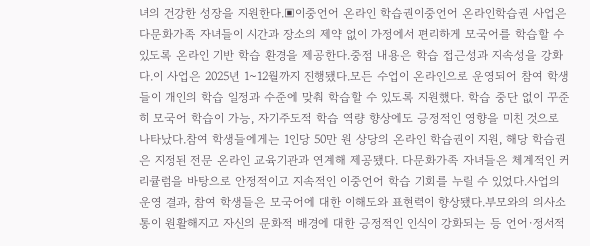녀의 건강한 성장을 지원한다.▣이중언어 온라인 학습권이중언어 온라인학습권 사업은 다문화가족 자녀들이 시간과 장소의 제약 없이 가정에서 편리하게 모국어를 학습할 수 있도록 온라인 기반 학습 환경을 제공한다.중점 내용은 학습 접근성과 지속성을 강화다.이 사업은 2025년 1~12월까지 진행됐다.모든 수업이 온라인으로 운영되어 참여 학생들이 개인의 학습 일정과 수준에 맞춰 학습할 수 있도록 지원했다. 학습 중단 없이 꾸준히 모국어 학습이 가능, 자기주도적 학습 역량 향상에도 긍정적인 영향을 미친 것으로 나타났다.참여 학생들에게는 1인당 50만 원 상당의 온라인 학습권이 지원, 해당 학습권은 지정된 전문 온라인 교육기관과 연계해 제공됐다. 다문화가족 자녀들은 체계적인 커리큘럼을 바탕으로 안정적이고 지속적인 이중언어 학습 기회를 누릴 수 있었다.사업의 운영 결과, 참여 학생들은 모국어에 대한 이해도와 표현력이 향상됐다.부모와의 의사소통이 원활해지고 자신의 문화적 배경에 대한 긍정적인 인식이 강화되는 등 언어·정서적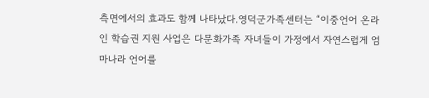측면에서의 효과도 함께 나타났다.영덕군가족센터는 “이중언어 온라인 학습권 지원 사업은 다문화가족 자녀들이 가정에서 자연스럽게 엄마나라 언어를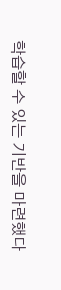학습할 수 있는 기반을 마련했다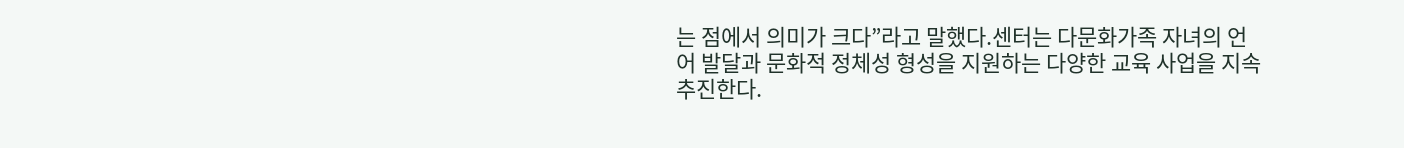는 점에서 의미가 크다”라고 말했다.센터는 다문화가족 자녀의 언어 발달과 문화적 정체성 형성을 지원하는 다양한 교육 사업을 지속 추진한다.